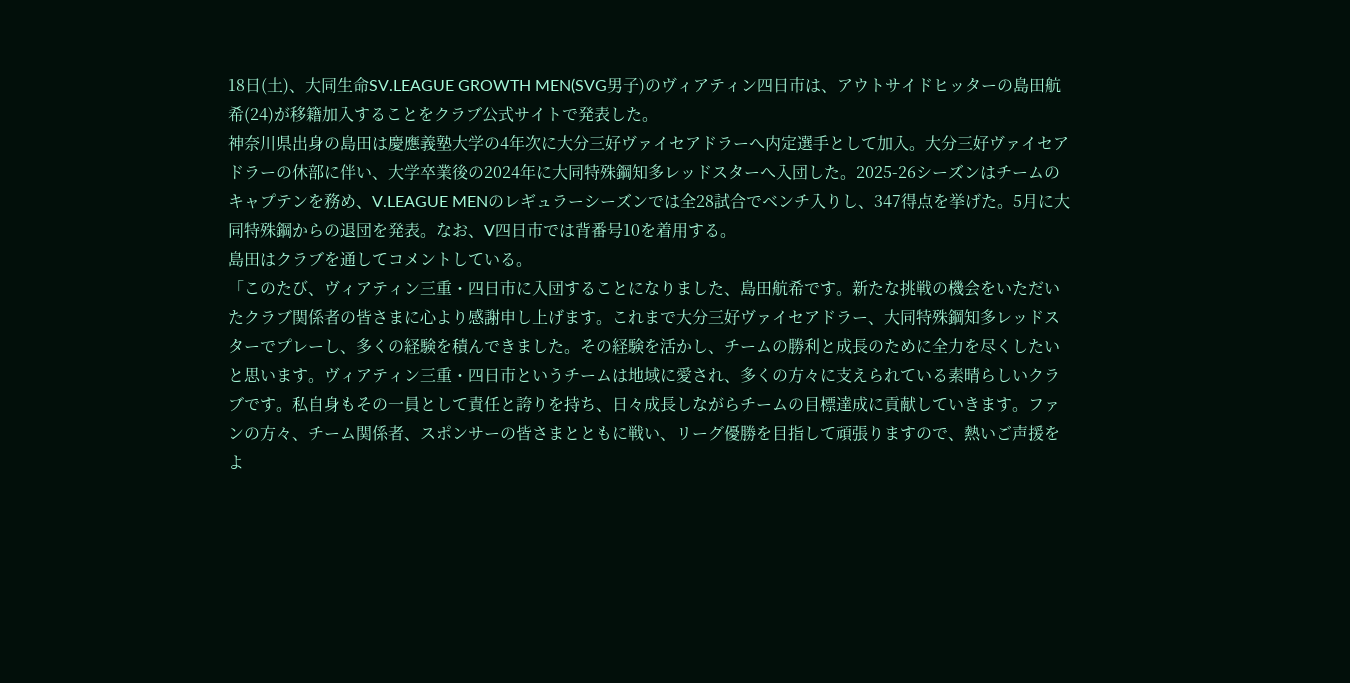18日(土)、大同生命SV.LEAGUE GROWTH MEN(SVG男子)のヴィアティン四日市は、アウトサイドヒッターの島田航希(24)が移籍加入することをクラブ公式サイトで発表した。
神奈川県出身の島田は慶應義塾大学の4年次に大分三好ヴァイセアドラーへ内定選手として加入。大分三好ヴァイセアドラーの休部に伴い、大学卒業後の2024年に大同特殊鋼知多レッドスターへ入団した。2025-26シーズンはチームのキャプテンを務め、V.LEAGUE MENのレギュラーシーズンでは全28試合でベンチ入りし、347得点を挙げた。5月に大同特殊鋼からの退団を発表。なお、V四日市では背番号10を着用する。
島田はクラブを通してコメントしている。
「このたび、ヴィアティン三重・四日市に入団することになりました、島田航希です。新たな挑戦の機会をいただいたクラブ関係者の皆さまに心より感謝申し上げます。これまで大分三好ヴァイセアドラー、大同特殊鋼知多レッドスターでプレーし、多くの経験を積んできました。その経験を活かし、チームの勝利と成長のために全力を尽くしたいと思います。ヴィアティン三重・四日市というチームは地域に愛され、多くの方々に支えられている素晴らしいクラブです。私自身もその一員として責任と誇りを持ち、日々成長しながらチームの目標達成に貢献していきます。ファンの方々、チーム関係者、スポンサーの皆さまとともに戦い、リーグ優勝を目指して頑張りますので、熱いご声援をよ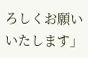ろしくお願いいたします」